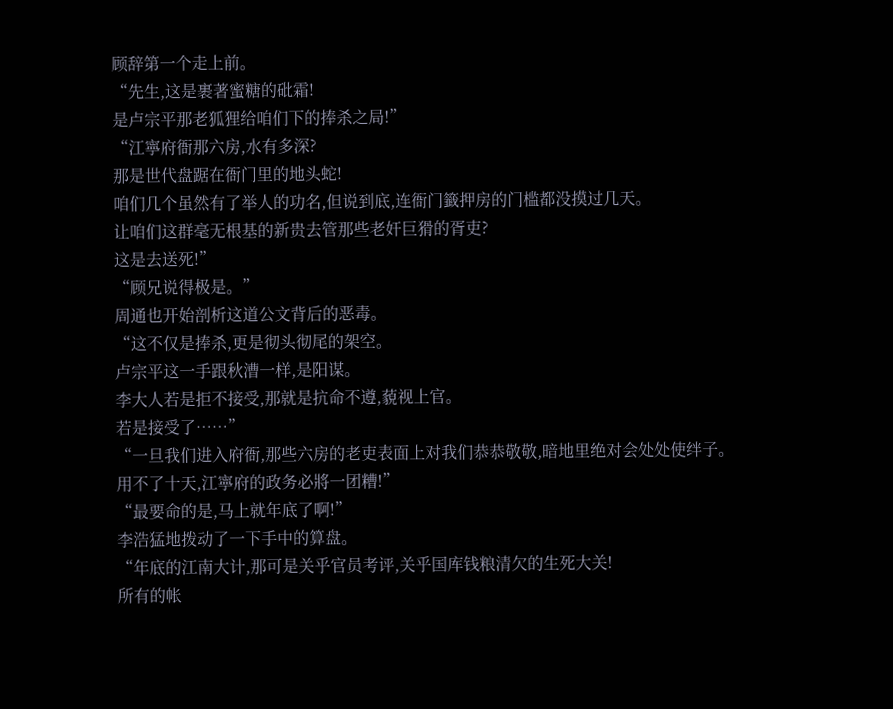顾辞第一个走上前。
“先生,这是裹著蜜糖的砒霜!
是卢宗平那老狐狸给咱们下的捧杀之局!”
“江寧府衙那六房,水有多深?
那是世代盘踞在衙门里的地头蛇!
咱们几个虽然有了举人的功名,但说到底,连衙门籤押房的门槛都没摸过几天。
让咱们这群毫无根基的新贵去管那些老奸巨猾的胥吏?
这是去送死!”
“顾兄说得极是。”
周通也开始剖析这道公文背后的恶毒。
“这不仅是捧杀,更是彻头彻尾的架空。
卢宗平这一手跟秋漕一样,是阳谋。
李大人若是拒不接受,那就是抗命不遵,藐视上官。
若是接受了……”
“一旦我们进入府衙,那些六房的老吏表面上对我们恭恭敬敬,暗地里绝对会处处使绊子。
用不了十天,江寧府的政务必將一团糟!”
“最要命的是,马上就年底了啊!”
李浩猛地拨动了一下手中的算盘。
“年底的江南大计,那可是关乎官员考评,关乎国库钱粮清欠的生死大关!
所有的帐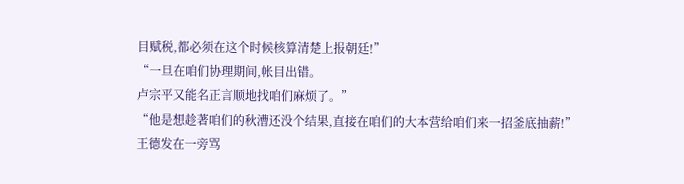目赋税,都必须在这个时候核算清楚上报朝廷!”
“一旦在咱们协理期间,帐目出错。
卢宗平又能名正言顺地找咱们麻烦了。”
“他是想趁著咱们的秋漕还没个结果,直接在咱们的大本营给咱们来一招釜底抽薪!”
王德发在一旁骂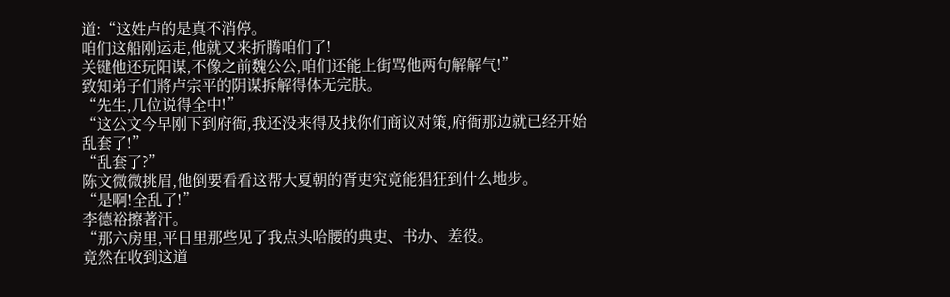道:“这姓卢的是真不消停。
咱们这船刚运走,他就又来折腾咱们了!
关键他还玩阳谋,不像之前魏公公,咱们还能上街骂他两句解解气!”
致知弟子们將卢宗平的阴谋拆解得体无完肤。
“先生,几位说得全中!”
“这公文今早刚下到府衙,我还没来得及找你们商议对策,府衙那边就已经开始乱套了!”
“乱套了?”
陈文微微挑眉,他倒要看看这帮大夏朝的胥吏究竟能猖狂到什么地步。
“是啊!全乱了!”
李德裕擦著汗。
“那六房里,平日里那些见了我点头哈腰的典吏、书办、差役。
竟然在收到这道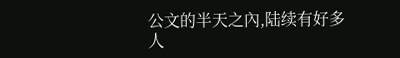公文的半天之內,陆续有好多人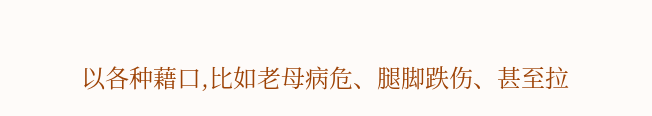以各种藉口,比如老母病危、腿脚跌伤、甚至拉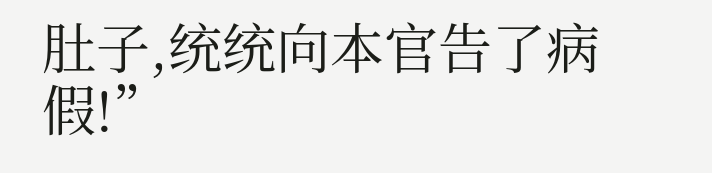肚子,统统向本官告了病假!”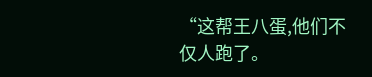“这帮王八蛋,他们不仅人跑了。